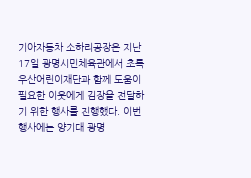기아자동차 소하리공장은 지난 17일 광명시민체육관에서 초록우산어린이재단과 함께 도움이 필요한 이웃에게 김장을 전달하기 위한 행사를 진행했다. 이번 행사에는 양기대 광명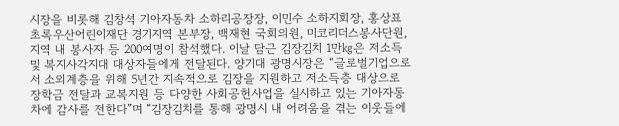시장을 비롯해 김창석 기아자동차 소하리공장장, 이민수 소하지회장, 홍상표 초록우산어린이재단 경기지역 본부장, 백재현 국회의원, 미코리더스봉사단원, 지역 내 봉사자 등 200여명이 참석했다. 이날 담근 김장김치 1만㎏은 저소득 및 복지사각지대 대상자들에게 전달된다. 양기대 광명시장은 “글로벌기업으로서 소외계층을 위해 5년간 지속적으로 김장을 지원하고 저소득층 대상으로 장학금 전달과 교복지원 등 다양한 사회공헌사업을 실시하고 있는 기아자동차에 감사를 전한다”며 “김장김치를 통해 광명시 내 어려움을 겪는 이웃들에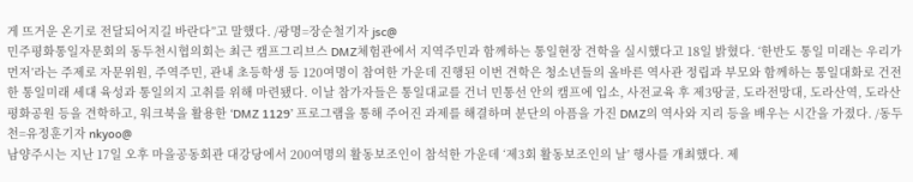게 뜨거운 온기로 전달되어지길 바란다”고 말했다. /광명=장순철기자 jsc@
민주평화통일자문회의 동두천시협의회는 최근 캠프그리브스 DMZ체험관에서 지역주민과 함께하는 통일현장 견학을 실시했다고 18일 밝혔다. ‘한반도 통일 미래는 우리가 먼저’라는 주제로 자문위원, 주역주민, 관내 초등학생 등 120여명이 참여한 가운데 진행된 이번 견학은 청소년들의 올바른 역사관 정립과 부모와 함께하는 통일대화로 건전한 통일미래 세대 육성과 통일의지 고취를 위해 마련됐다. 이날 참가자들은 통일대교를 건너 민통선 안의 캠프에 입소, 사전교육 후 제3땅굴, 도라전망대, 도라산역, 도라산평화공원 등을 견학하고, 워크북을 활용한 ‘DMZ 1129’ 프로그램을 통해 주어진 과제를 해결하며 분단의 아픔을 가진 DMZ의 역사와 지리 등을 배우는 시간을 가졌다. /동두천=유정훈기자 nkyoo@
남양주시는 지난 17일 오후 마을공동회관 대강당에서 200여명의 활동보조인이 참석한 가운데 ‘제3회 활동보조인의 날’ 행사를 개최했다. 제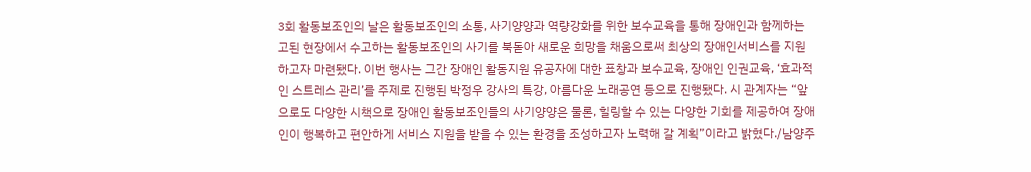3회 활동보조인의 날은 활동보조인의 소통, 사기양양과 역량강화를 위한 보수교육을 통해 장애인과 함께하는 고된 현장에서 수고하는 활동보조인의 사기를 북돋아 새로운 희망을 채움으로써 최상의 장애인서비스를 지원하고자 마련됐다. 이번 행사는 그간 장애인 활동지원 유공자에 대한 표창과 보수교육, 장애인 인권교육, ‘효과적인 스트레스 관리’를 주제로 진행된 박정우 강사의 특강, 아름다운 노래공연 등으로 진행됐다. 시 관계자는 “앞으로도 다양한 시책으로 장애인 활동보조인들의 사기양양은 물론, 힐링할 수 있는 다양한 기회를 제공하여 장애인이 행복하고 편안하게 서비스 지원을 받을 수 있는 환경을 조성하고자 노력해 갈 계획”이라고 밝혔다./남양주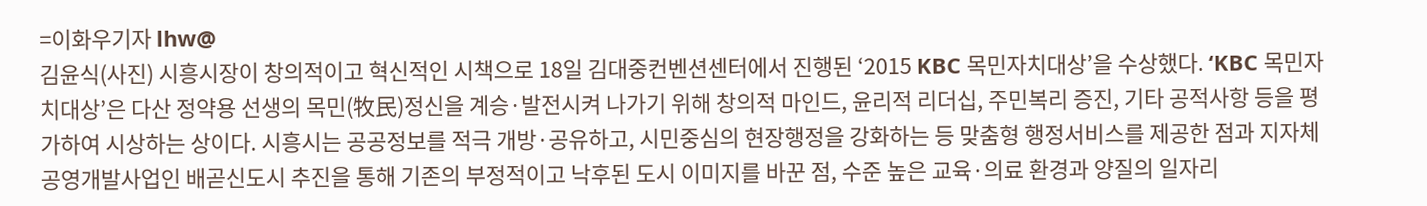=이화우기자 lhw@
김윤식(사진) 시흥시장이 창의적이고 혁신적인 시책으로 18일 김대중컨벤션센터에서 진행된 ‘2015 KBC 목민자치대상’을 수상했다. ‘KBC 목민자치대상’은 다산 정약용 선생의 목민(牧民)정신을 계승·발전시켜 나가기 위해 창의적 마인드, 윤리적 리더십, 주민복리 증진, 기타 공적사항 등을 평가하여 시상하는 상이다. 시흥시는 공공정보를 적극 개방·공유하고, 시민중심의 현장행정을 강화하는 등 맞춤형 행정서비스를 제공한 점과 지자체 공영개발사업인 배곧신도시 추진을 통해 기존의 부정적이고 낙후된 도시 이미지를 바꾼 점, 수준 높은 교육·의료 환경과 양질의 일자리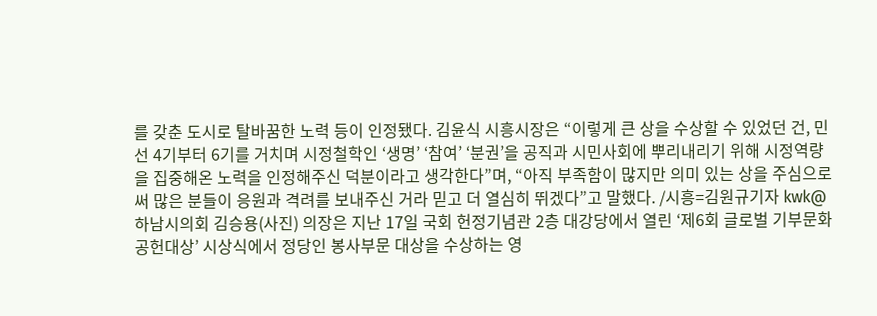를 갖춘 도시로 탈바꿈한 노력 등이 인정됐다. 김윤식 시흥시장은 “이렇게 큰 상을 수상할 수 있었던 건, 민선 4기부터 6기를 거치며 시정철학인 ‘생명’ ‘참여’ ‘분권’을 공직과 시민사회에 뿌리내리기 위해 시정역량을 집중해온 노력을 인정해주신 덕분이라고 생각한다”며, “아직 부족함이 많지만 의미 있는 상을 주심으로써 많은 분들이 응원과 격려를 보내주신 거라 믿고 더 열심히 뛰겠다”고 말했다. /시흥=김원규기자 kwk@
하남시의회 김승용(사진) 의장은 지난 17일 국회 헌정기념관 2층 대강당에서 열린 ‘제6회 글로벌 기부문화공헌대상’ 시상식에서 정당인 봉사부문 대상을 수상하는 영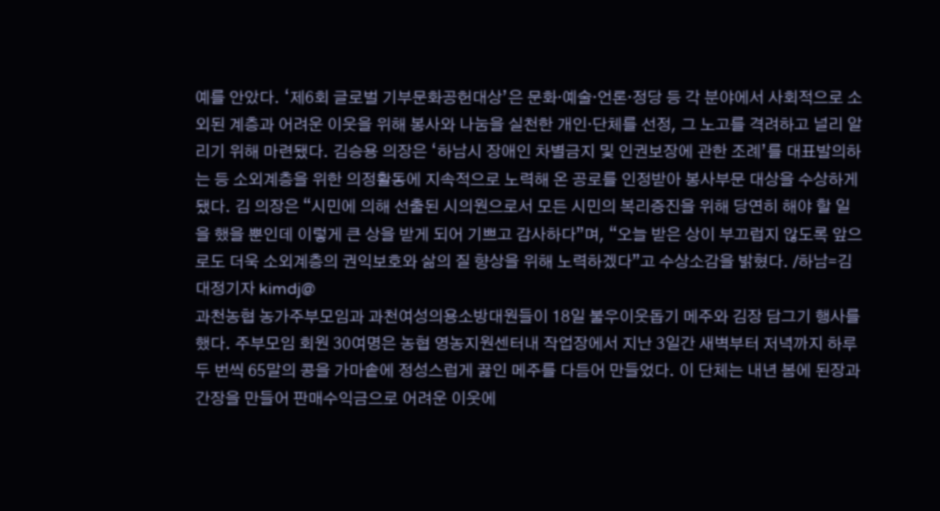예를 안았다. ‘제6회 글로벌 기부문화공헌대상’은 문화·예술·언론·정당 등 각 분야에서 사회적으로 소외된 계층과 어려운 이웃을 위해 봉사와 나눔을 실천한 개인·단체를 선정, 그 노고를 격려하고 널리 알리기 위해 마련됐다. 김승용 의장은 ‘하남시 장애인 차별금지 및 인권보장에 관한 조례’를 대표발의하는 등 소외계층을 위한 의정활동에 지속적으로 노력해 온 공로를 인정받아 봉사부문 대상을 수상하게 됐다. 김 의장은 “시민에 의해 선출된 시의원으로서 모든 시민의 복리증진을 위해 당연히 해야 할 일을 했을 뿐인데 이렇게 큰 상을 받게 되어 기쁘고 감사하다”며, “오늘 받은 상이 부끄럽지 않도록 앞으로도 더욱 소외계층의 권익보호와 삶의 질 향상을 위해 노력하겠다”고 수상소감을 밝혔다. /하남=김대정기자 kimdj@
과천농협 농가주부모임과 과천여성의용소방대원들이 18일 불우이웃돕기 메주와 김장 담그기 행사를 했다. 주부모임 회원 30여명은 농협 영농지원센터내 작업장에서 지난 3일간 새벽부터 저녁까지 하루 두 번씩 65말의 콩을 가마솥에 정성스럽게 끓인 메주를 다듬어 만들었다. 이 단체는 내년 봄에 된장과 간장을 만들어 판매수익금으로 어려운 이웃에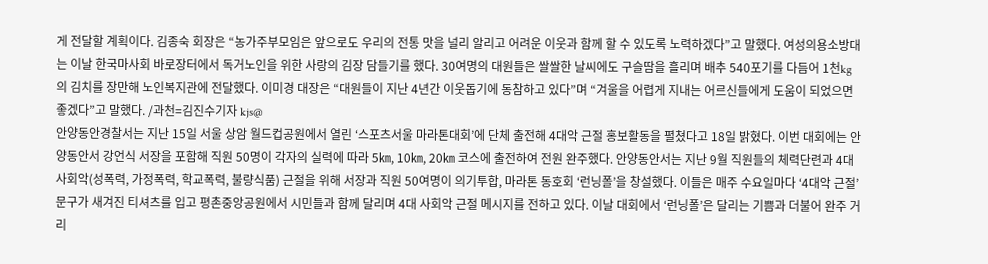게 전달할 계획이다. 김종숙 회장은 “농가주부모임은 앞으로도 우리의 전통 맛을 널리 알리고 어려운 이웃과 함께 할 수 있도록 노력하겠다”고 말했다. 여성의용소방대는 이날 한국마사회 바로장터에서 독거노인을 위한 사랑의 김장 담들기를 했다. 30여명의 대원들은 쌀쌀한 날씨에도 구슬땀을 흘리며 배추 540포기를 다듬어 1천kg의 김치를 장만해 노인복지관에 전달했다. 이미경 대장은 “대원들이 지난 4년간 이웃돕기에 동참하고 있다”며 “겨울을 어렵게 지내는 어르신들에게 도움이 되었으면 좋겠다”고 말했다. /과천=김진수기자 kjs@
안양동안경찰서는 지난 15일 서울 상암 월드컵공원에서 열린 ‘스포츠서울 마라톤대회’에 단체 출전해 4대악 근절 홍보활동을 펼쳤다고 18일 밝혔다. 이번 대회에는 안양동안서 강언식 서장을 포함해 직원 50명이 각자의 실력에 따라 5㎞, 10㎞, 20㎞ 코스에 출전하여 전원 완주했다. 안양동안서는 지난 9월 직원들의 체력단련과 4대 사회악(성폭력, 가정폭력, 학교폭력, 불량식품) 근절을 위해 서장과 직원 50여명이 의기투합, 마라톤 동호회 ‘런닝폴’을 창설했다. 이들은 매주 수요일마다 ‘4대악 근절’ 문구가 새겨진 티셔츠를 입고 평촌중앙공원에서 시민들과 함께 달리며 4대 사회악 근절 메시지를 전하고 있다. 이날 대회에서 ‘런닝폴’은 달리는 기쁨과 더불어 완주 거리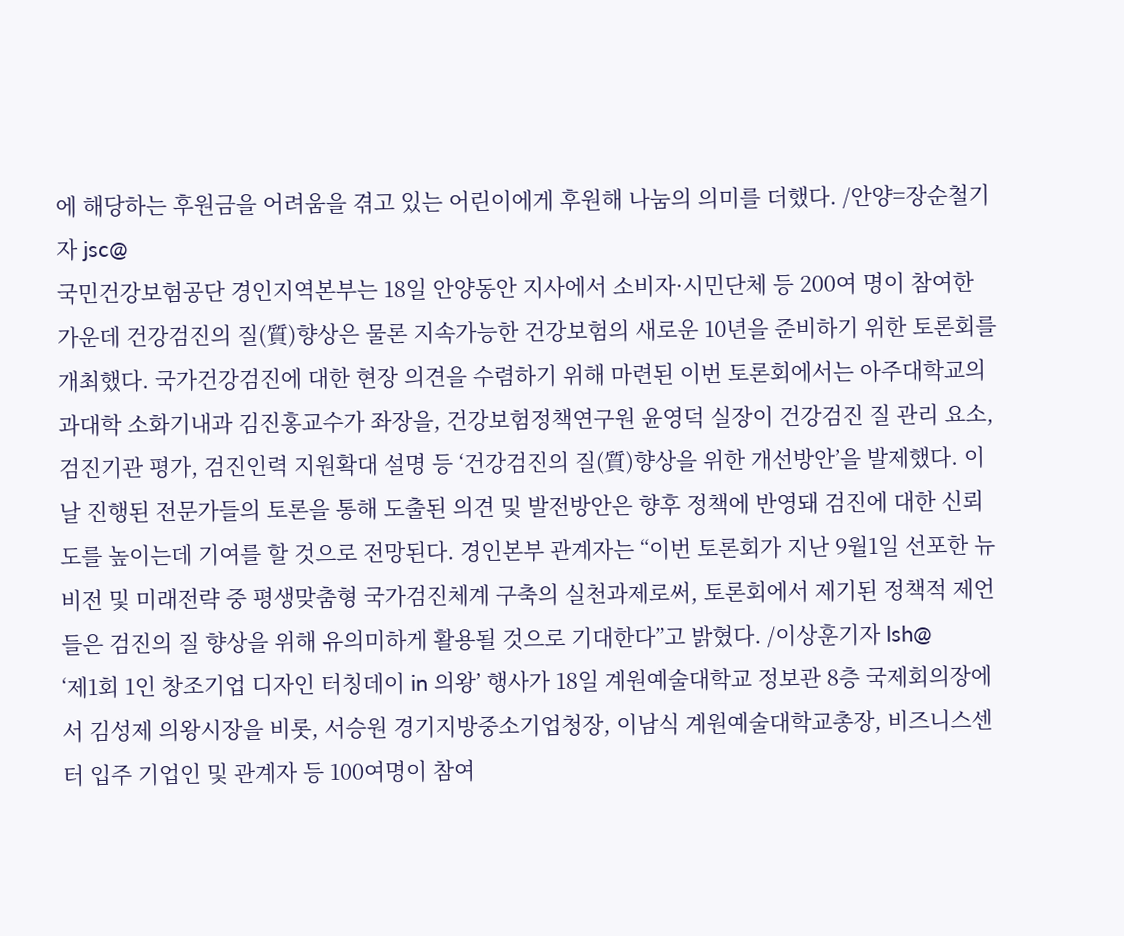에 해당하는 후원금을 어려움을 겪고 있는 어린이에게 후원해 나눔의 의미를 더했다. /안양=장순철기자 jsc@
국민건강보험공단 경인지역본부는 18일 안양동안 지사에서 소비자·시민단체 등 200여 명이 참여한 가운데 건강검진의 질(質)향상은 물론 지속가능한 건강보험의 새로운 10년을 준비하기 위한 토론회를 개최했다. 국가건강검진에 대한 현장 의견을 수렴하기 위해 마련된 이번 토론회에서는 아주대학교의과대학 소화기내과 김진홍교수가 좌장을, 건강보험정책연구원 윤영덕 실장이 건강검진 질 관리 요소, 검진기관 평가, 검진인력 지원확대 설명 등 ‘건강검진의 질(質)향상을 위한 개선방안’을 발제했다. 이날 진행된 전문가들의 토론을 통해 도출된 의견 및 발전방안은 향후 정책에 반영돼 검진에 대한 신뢰도를 높이는데 기여를 할 것으로 전망된다. 경인본부 관계자는 “이번 토론회가 지난 9월1일 선포한 뉴 비전 및 미래전략 중 평생맞춤형 국가검진체계 구축의 실천과제로써, 토론회에서 제기된 정책적 제언들은 검진의 질 향상을 위해 유의미하게 활용될 것으로 기대한다”고 밝혔다. /이상훈기자 lsh@
‘제1회 1인 창조기업 디자인 터칭데이 in 의왕’ 행사가 18일 계원예술대학교 정보관 8층 국제회의장에서 김성제 의왕시장을 비롯, 서승원 경기지방중소기업청장, 이남식 계원예술대학교총장, 비즈니스센터 입주 기업인 및 관계자 등 100여명이 참여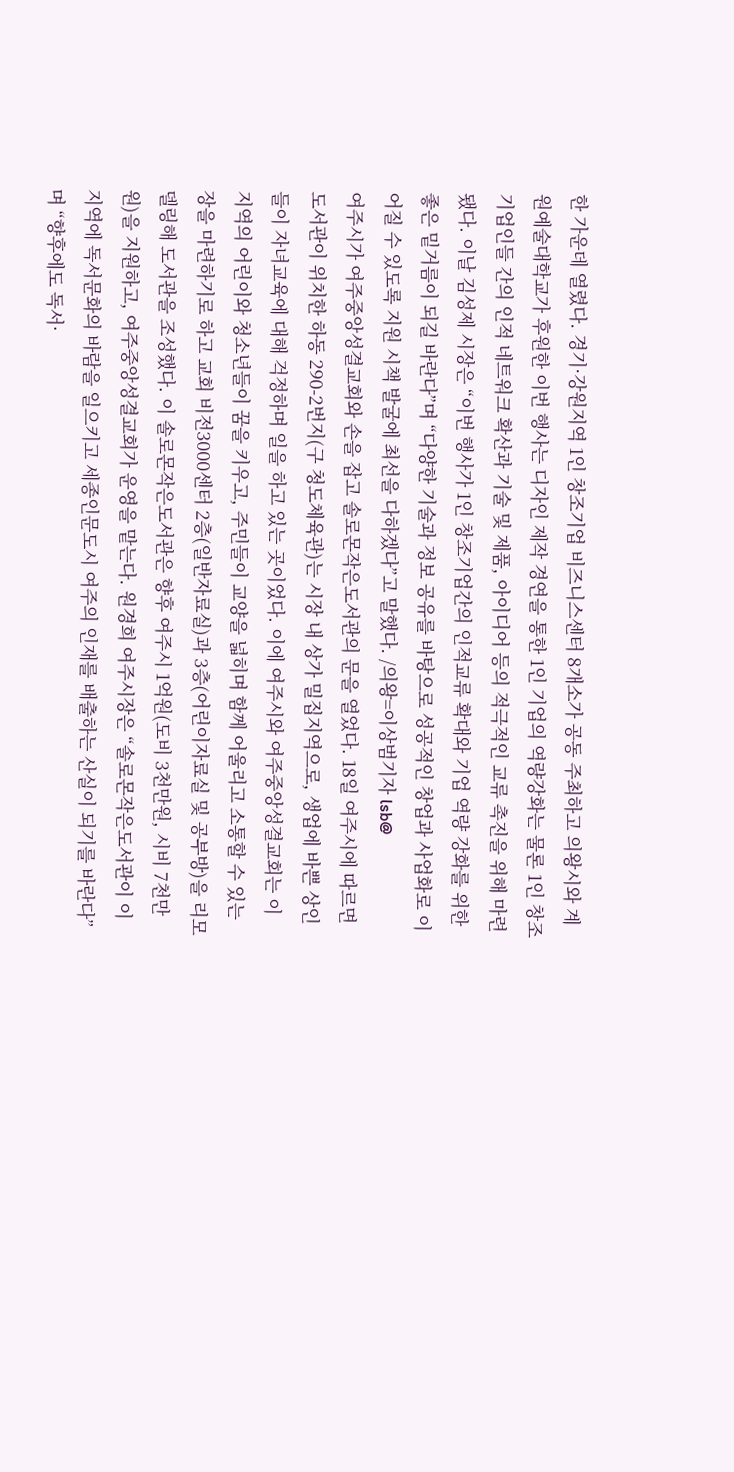한 가운데 열렸다. 경기·강원지역 1인 창조기업 비즈니스센터 8개소가 공동 주최하고 의왕시와 계원예술대학교가 후원한 이번 행사는 디자인 제작 경연을 통한 1인 기업의 역량강화는 물론 1인 창조기업인들 간의 인적 네트워크 확산과 기술 및 제품, 아이디어 등의 적극적인 교류 촉진을 위해 마련됐다. 이날 김성제 시장은 “이번 행사가 1인 창조기업간의 인적교류 확대와 기업 역량 강화를 위한 좋은 밑거름이 되길 바란다”며 “다양한 기술과 정보 공유를 바탕으로 성공적인 창업과 사업화로 이어질 수 있도록 지원 시책 발굴에 최선을 다하겠다”고 말했다. /의왕=이상범기자 lsb@
여주시가 여주중앙성결교회와 손을 잡고 솔로몬작은도서관의 문을 열었다. 18일 여주시에 따르면 도서관이 위치한 하동 290-2번지(구 청도체육관)는 시장 내 상가 밀집지역으로, 생업에 바쁜 상인들이 자녀교육에 대해 걱정하며 일을 하고 있는 곳이었다. 이에 여주시와 여주중앙성결교회는 이 지역의 어린이와 청소년들이 꿈을 키우고, 주민들이 교양을 넓히며 함께 어울리고 소통할 수 있는 장을 마련하기로 하고 교회 비전3000센터 2층(일반자료실)과 3층(어린이자료실 및 공부방)을 리모델링해 도서관을 조성했다. 이 솔로몬작은도서관은 향후 여주시 1억원(도비 3천만원, 시비 7천만원)을 지원하고, 여주중앙성결교회가 운영을 맡는다. 원경희 여주시장은 “솔로몬작은도서관이 이 지역에 독서문화의 바람을 일으키고 세종인문도시 여주의 인재를 배출하는 산실이 되기를 바란다”며 “향후에도 독서·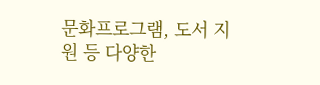문화프로그램, 도서 지원 등 다양한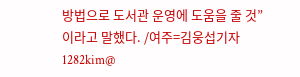방법으로 도서관 운영에 도움을 줄 것”이라고 말했다. /여주=김웅섭기자 1282kim@